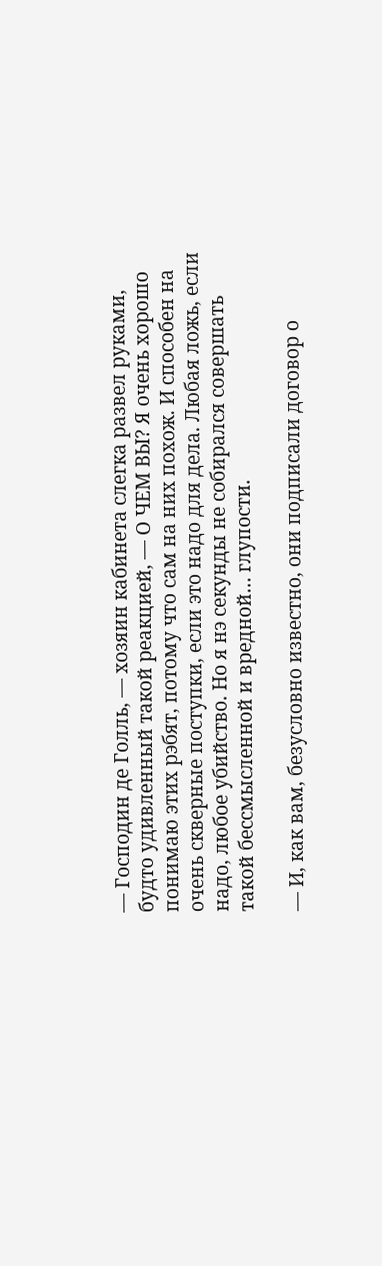— Господин де Голль, — хозяин кабинета слегка развел руками, будто удивленный такой реакцией, — О ЧЕМ ВЫ? Я очень хорошо понимаю этих рэбят, потому что сам на них похож. И способен на очень скверные поступки, если это надо для дела. Любая ложь, если надо, любое убийство. Но я нэ секунды не собирался совершать такой бессмысленной и вредной… глупости.

— И, как вам, безусловно известно, они подписали договор о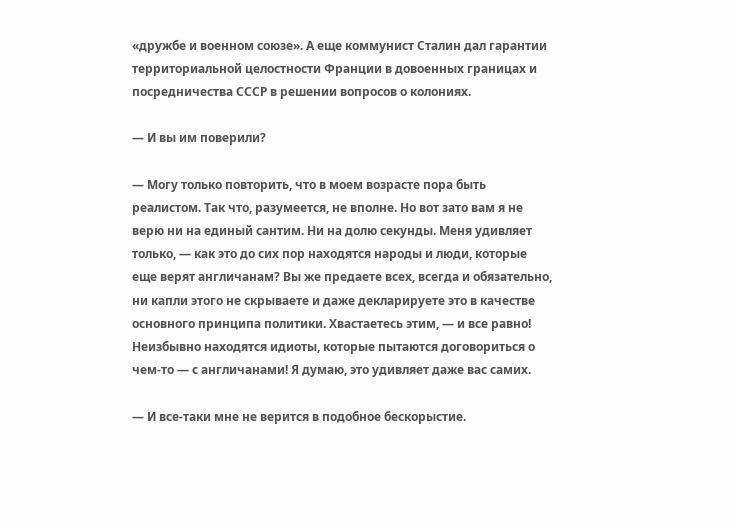«дружбе и военном союзе». А еще коммунист Сталин дал гарантии территориальной целостности Франции в довоенных границах и посредничества СССР в решении вопросов о колониях.

— И вы им поверили?

— Могу только повторить, что в моем возрасте пора быть реалистом. Так что, разумеется, не вполне. Но вот зато вам я не верю ни на единый сантим. Ни на долю секунды. Меня удивляет только, — как это до сих пор находятся народы и люди, которые еще верят англичанам? Вы же предаете всех, всегда и обязательно, ни капли этого не скрываете и даже декларируете это в качестве основного принципа политики. Хвастаетесь этим, — и все равно! Неизбывно находятся идиоты, которые пытаются договориться о чем-то — с англичанами! Я думаю, это удивляет даже вас самих.

— И все-таки мне не верится в подобное бескорыстие.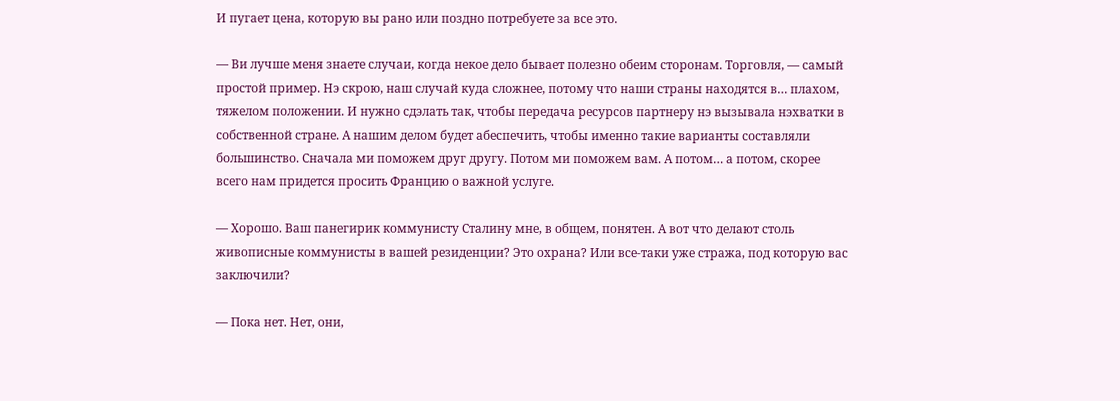И пугает цена, которую вы рано или поздно потребуете за все это.

— Ви лучше меня знаете случаи, когда некое дело бывает полезно обеим сторонам. Торговля, — самый простой пример. Нэ скрою, наш случай куда сложнее, потому что наши страны находятся в… плахом, тяжелом положении. И нужно сдэлать так, чтобы передача ресурсов партнеру нэ вызывала нэхватки в собственной стране. А нашим делом будет абеспечить, чтобы именно такие варианты составляли большинство. Сначала ми поможем друг другу. Потом ми поможем вам. А потом… а потом, скорее всего нам придется просить Францию о важной услуге.

— Хорошо. Ваш панегирик коммунисту Сталину мне, в общем, понятен. А вот что делают столь живописные коммунисты в вашей резиденции? Это охрана? Или все-таки уже стража, под которую вас заключили?

— Пока нет. Нет, они,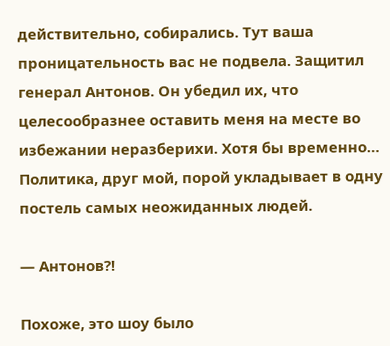действительно, собирались. Тут ваша проницательность вас не подвела. Защитил генерал Антонов. Он убедил их, что целесообразнее оставить меня на месте во избежании неразберихи. Хотя бы временно… Политика, друг мой, порой укладывает в одну постель самых неожиданных людей.

— Антонов?!

Похоже, это шоу было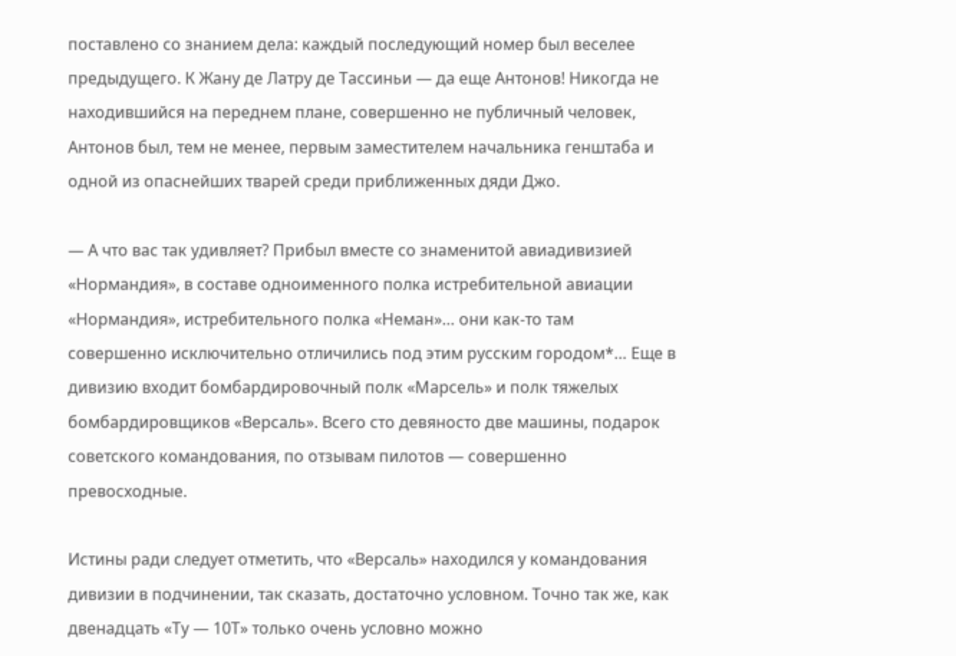поставлено со знанием дела: каждый последующий номер был веселее предыдущего. К Жану де Латру де Тассиньи — да еще Антонов! Никогда не находившийся на переднем плане, совершенно не публичный человек, Антонов был, тем не менее, первым заместителем начальника генштаба и одной из опаснейших тварей среди приближенных дяди Джо.

— А что вас так удивляет? Прибыл вместе со знаменитой авиадивизией «Нормандия», в составе одноименного полка истребительной авиации «Нормандия», истребительного полка «Неман»… они как-то там совершенно исключительно отличились под этим русским городом*… Еще в дивизию входит бомбардировочный полк «Марсель» и полк тяжелых бомбардировщиков «Версаль». Всего сто девяносто две машины, подарок советского командования, по отзывам пилотов — совершенно превосходные.

Истины ради следует отметить, что «Версаль» находился у командования дивизии в подчинении, так сказать, достаточно условном. Точно так же, как двенадцать «Ту — 10Т» только очень условно можно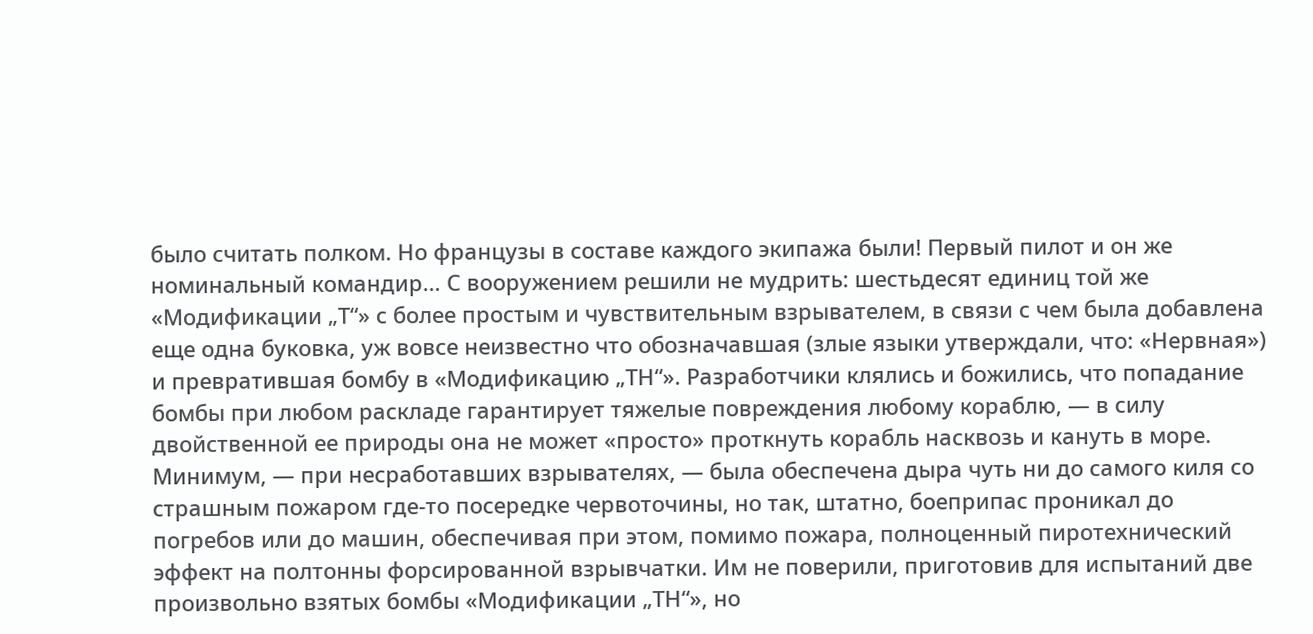было считать полком. Но французы в составе каждого экипажа были! Первый пилот и он же номинальный командир… С вооружением решили не мудрить: шестьдесят единиц той же «Модификации „Т“» с более простым и чувствительным взрывателем, в связи с чем была добавлена еще одна буковка, уж вовсе неизвестно что обозначавшая (злые языки утверждали, что: «Нервная») и превратившая бомбу в «Модификацию „ТН“». Разработчики клялись и божились, что попадание бомбы при любом раскладе гарантирует тяжелые повреждения любому кораблю, — в силу двойственной ее природы она не может «просто» проткнуть корабль насквозь и кануть в море. Минимум, — при несработавших взрывателях, — была обеспечена дыра чуть ни до самого киля со страшным пожаром где-то посередке червоточины, но так, штатно, боеприпас проникал до погребов или до машин, обеспечивая при этом, помимо пожара, полноценный пиротехнический эффект на полтонны форсированной взрывчатки. Им не поверили, приготовив для испытаний две произвольно взятых бомбы «Модификации „ТН“», но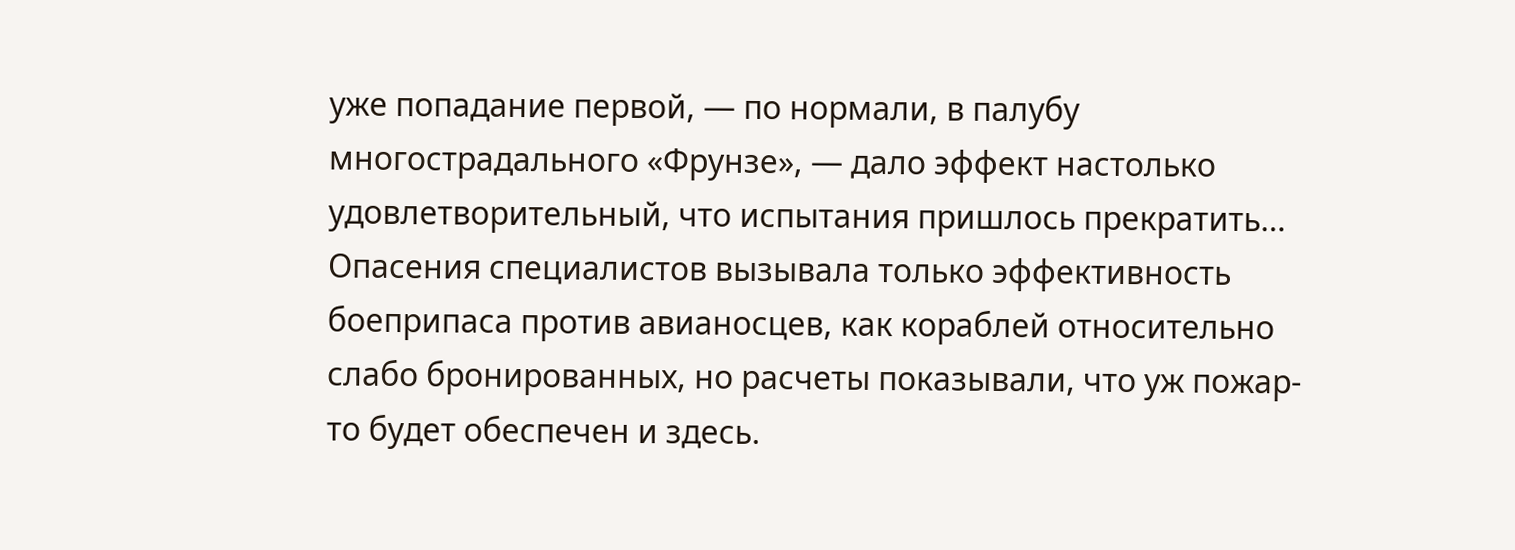уже попадание первой, — по нормали, в палубу многострадального «Фрунзе», — дало эффект настолько удовлетворительный, что испытания пришлось прекратить… Опасения специалистов вызывала только эффективность боеприпаса против авианосцев, как кораблей относительно слабо бронированных, но расчеты показывали, что уж пожар-то будет обеспечен и здесь.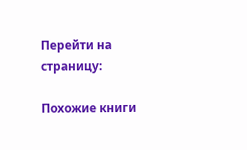Перейти на страницу:

Похожие книги